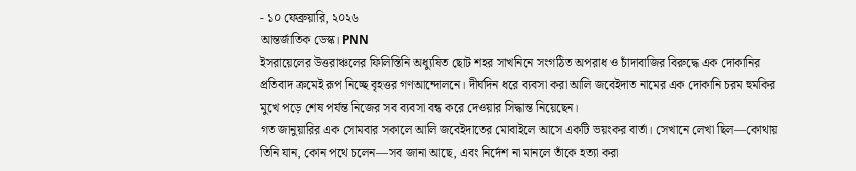- ১০ ফেব্রুয়ারি, ২০২৬
আন্তর্জাতিক ডেস্ক। PNN
ইসরায়েলের উত্তরাঞ্চলের ফিলিস্তিনি অধ্যুষিত ছোট শহর সাখনিনে সংগঠিত অপরাধ ও চাঁদাবাজির বিরুদ্ধে এক দোকানির প্রতিবাদ ক্রমেই রূপ নিচ্ছে বৃহত্তর গণআন্দোলনে। দীর্ঘদিন ধরে ব্যবসা করা আলি জবেইদাত নামের এক দোকানি চরম হুমকির মুখে পড়ে শেষ পর্যন্ত নিজের সব ব্যবসা বন্ধ করে দেওয়ার সিদ্ধান্ত নিয়েছেন।
গত জানুয়ারির এক সোমবার সকালে আলি জবেইদাতের মোবাইলে আসে একটি ভয়ংকর বার্তা। সেখানে লেখা ছিল—কোথায় তিনি যান, কোন পথে চলেন—সব জানা আছে, এবং নির্দেশ না মানলে তাঁকে হত্যা করা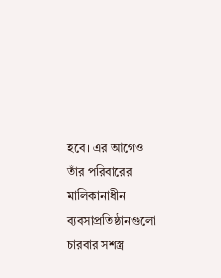হবে। এর আগেও তাঁর পরিবারের মালিকানাধীন ব্যবসাপ্রতিষ্ঠানগুলো চারবার সশস্ত্র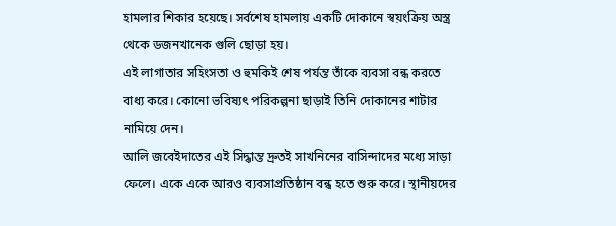হামলার শিকার হয়েছে। সর্বশেষ হামলায় একটি দোকানে স্বয়ংক্রিয় অস্ত্র থেকে ডজনখানেক গুলি ছোড়া হয়।
এই লাগাতার সহিংসতা ও হুমকিই শেষ পর্যন্ত তাঁকে ব্যবসা বন্ধ করতে বাধ্য করে। কোনো ভবিষ্যৎ পরিকল্পনা ছাড়াই তিনি দোকানের শাটার নামিয়ে দেন।
আলি জবেইদাতের এই সিদ্ধান্ত দ্রুতই সাখনিনের বাসিন্দাদের মধ্যে সাড়া ফেলে। একে একে আরও ব্যবসাপ্রতিষ্ঠান বন্ধ হতে শুরু করে। স্থানীয়দের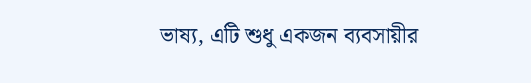ভাষ্য, এটি শুধু একজন ব্যবসায়ীর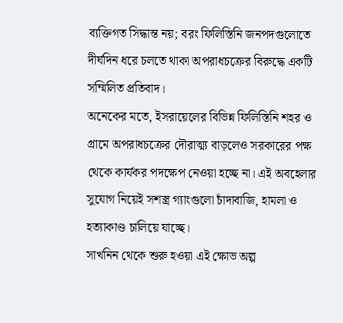ব্যক্তিগত সিদ্ধান্ত নয়; বরং ফিলিস্তিনি জনপদগুলোতে দীর্ঘদিন ধরে চলতে থাকা অপরাধচক্রের বিরুদ্ধে একটি সম্মিলিত প্রতিবাদ।
অনেকের মতে, ইসরায়েলের বিভিন্ন ফিলিস্তিনি শহর ও গ্রামে অপরাধচক্রের দৌরাত্ম্য বাড়লেও সরকারের পক্ষ থেকে কার্যকর পদক্ষেপ নেওয়া হচ্ছে না। এই অবহেলার সুযোগ নিয়েই সশস্ত্র গ্যাংগুলো চাঁদাবাজি, হামলা ও হত্যাকাণ্ড চালিয়ে যাচ্ছে।
সাখনিন থেকে শুরু হওয়া এই ক্ষোভ অল্প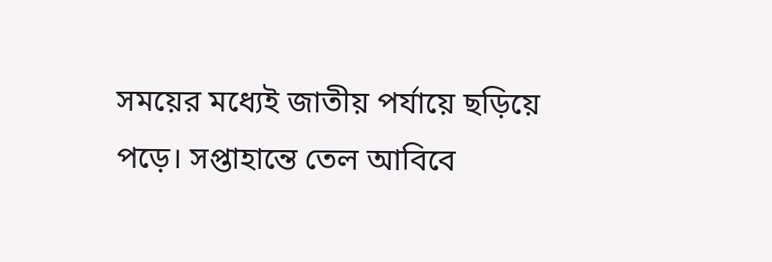সময়ের মধ্যেই জাতীয় পর্যায়ে ছড়িয়ে পড়ে। সপ্তাহান্তে তেল আবিবে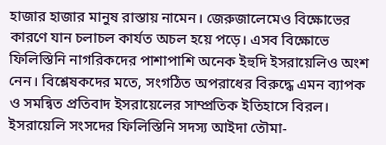হাজার হাজার মানুষ রাস্তায় নামেন। জেরুজালেমেও বিক্ষোভের কারণে যান চলাচল কার্যত অচল হয়ে পড়ে। এসব বিক্ষোভে ফিলিস্তিনি নাগরিকদের পাশাপাশি অনেক ইহুদি ইসরায়েলিও অংশ নেন। বিশ্লেষকদের মতে, সংগঠিত অপরাধের বিরুদ্ধে এমন ব্যাপক ও সমন্বিত প্রতিবাদ ইসরায়েলের সাম্প্রতিক ইতিহাসে বিরল।
ইসরায়েলি সংসদের ফিলিস্তিনি সদস্য আইদা তৌমা-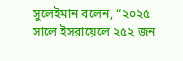সুলেইমান বলেন, “২০২৫ সালে ইসরায়েলে ২৫২ জন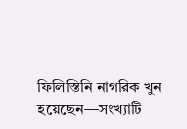ফিলিস্তিনি নাগরিক খুন হয়েছেন—সংখ্যাটি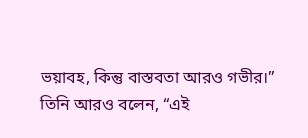ভয়াবহ, কিন্তু বাস্তবতা আরও গভীর।”
তিনি আরও বলেন, “এই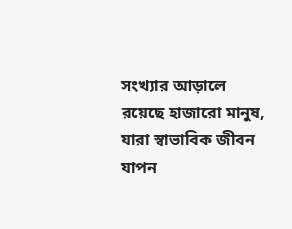সংখ্যার আড়ালে রয়েছে হাজারো মানুষ, যারা স্বাভাবিক জীবন যাপন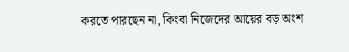করতে পারছেন না, কিংবা নিজেদের আয়ের বড় অংশ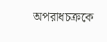অপরাধচক্রকে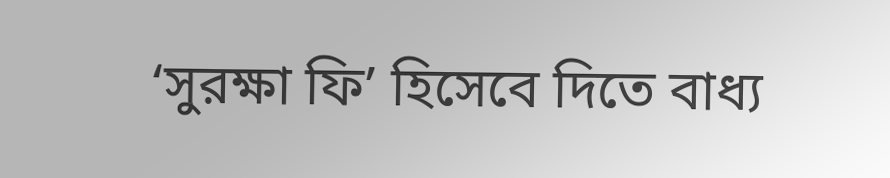‘সুরক্ষা ফি’ হিসেবে দিতে বাধ্য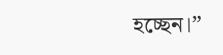হচ্ছেন।”